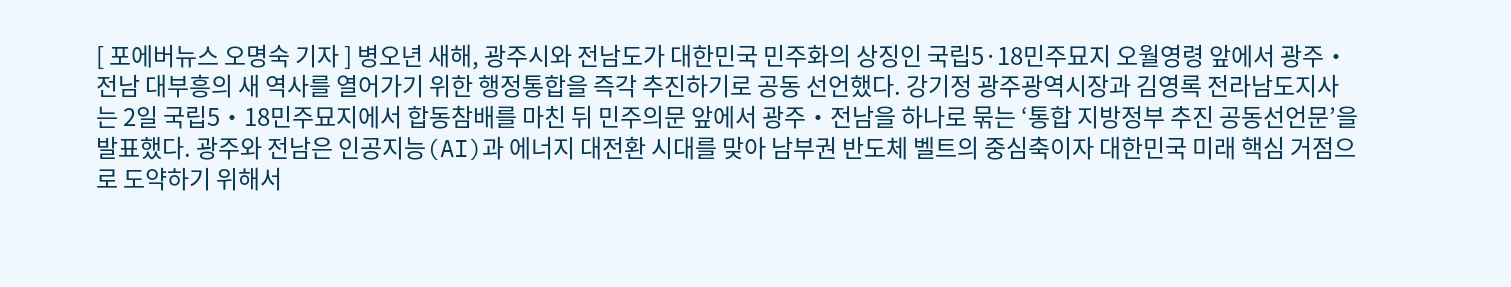[ 포에버뉴스 오명숙 기자 ] 병오년 새해, 광주시와 전남도가 대한민국 민주화의 상징인 국립5·18민주묘지 오월영령 앞에서 광주‧전남 대부흥의 새 역사를 열어가기 위한 행정통합을 즉각 추진하기로 공동 선언했다. 강기정 광주광역시장과 김영록 전라남도지사는 2일 국립5‧18민주묘지에서 합동참배를 마친 뒤 민주의문 앞에서 광주‧전남을 하나로 묶는 ‘통합 지방정부 추진 공동선언문’을 발표했다. 광주와 전남은 인공지능(AI)과 에너지 대전환 시대를 맞아 남부권 반도체 벨트의 중심축이자 대한민국 미래 핵심 거점으로 도약하기 위해서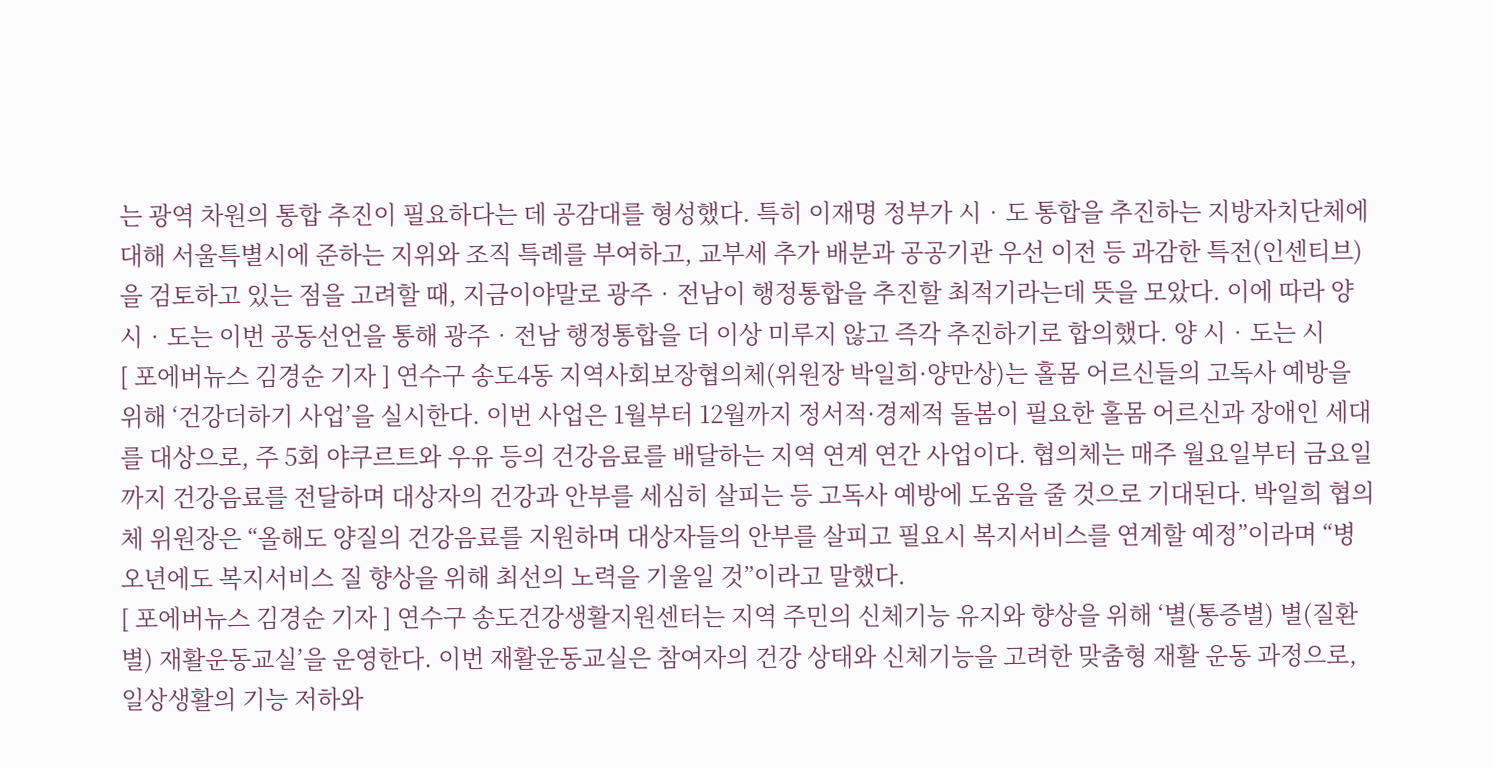는 광역 차원의 통합 추진이 필요하다는 데 공감대를 형성했다. 특히 이재명 정부가 시‧도 통합을 추진하는 지방자치단체에 대해 서울특별시에 준하는 지위와 조직 특례를 부여하고, 교부세 추가 배분과 공공기관 우선 이전 등 과감한 특전(인센티브)을 검토하고 있는 점을 고려할 때, 지금이야말로 광주‧전남이 행정통합을 추진할 최적기라는데 뜻을 모았다. 이에 따라 양 시‧도는 이번 공동선언을 통해 광주‧전남 행정통합을 더 이상 미루지 않고 즉각 추진하기로 합의했다. 양 시‧도는 시
[ 포에버뉴스 김경순 기자 ] 연수구 송도4동 지역사회보장협의체(위원장 박일희·양만상)는 홀몸 어르신들의 고독사 예방을 위해 ‘건강더하기 사업’을 실시한다. 이번 사업은 1월부터 12월까지 정서적·경제적 돌봄이 필요한 홀몸 어르신과 장애인 세대를 대상으로, 주 5회 야쿠르트와 우유 등의 건강음료를 배달하는 지역 연계 연간 사업이다. 협의체는 매주 월요일부터 금요일까지 건강음료를 전달하며 대상자의 건강과 안부를 세심히 살피는 등 고독사 예방에 도움을 줄 것으로 기대된다. 박일희 협의체 위원장은 “올해도 양질의 건강음료를 지원하며 대상자들의 안부를 살피고 필요시 복지서비스를 연계할 예정”이라며 “병오년에도 복지서비스 질 향상을 위해 최선의 노력을 기울일 것”이라고 말했다.
[ 포에버뉴스 김경순 기자 ] 연수구 송도건강생활지원센터는 지역 주민의 신체기능 유지와 향상을 위해 ‘별(통증별) 별(질환별) 재활운동교실’을 운영한다. 이번 재활운동교실은 참여자의 건강 상태와 신체기능을 고려한 맞춤형 재활 운동 과정으로, 일상생활의 기능 저하와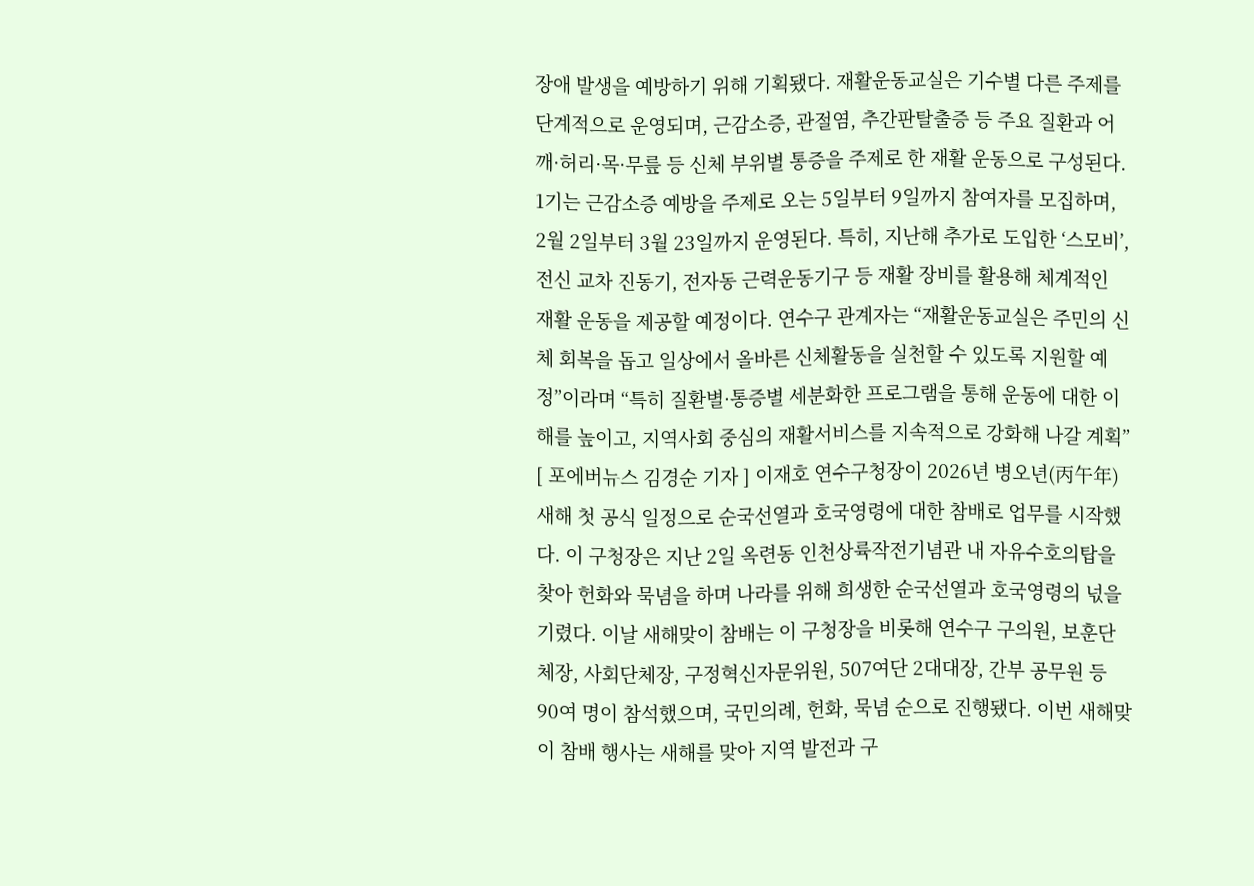장애 발생을 예방하기 위해 기획됐다. 재활운동교실은 기수별 다른 주제를 단계적으로 운영되며, 근감소증, 관절염, 추간판탈출증 등 주요 질환과 어깨·허리·목·무릎 등 신체 부위별 통증을 주제로 한 재활 운동으로 구성된다. 1기는 근감소증 예방을 주제로 오는 5일부터 9일까지 참여자를 모집하며, 2월 2일부터 3월 23일까지 운영된다. 특히, 지난해 추가로 도입한 ‘스모비’, 전신 교차 진동기, 전자동 근력운동기구 등 재활 장비를 활용해 체계적인 재활 운동을 제공할 예정이다. 연수구 관계자는 “재활운동교실은 주민의 신체 회복을 돕고 일상에서 올바른 신체활동을 실천할 수 있도록 지원할 예정”이라며 “특히 질환별·통증별 세분화한 프로그램을 통해 운동에 대한 이해를 높이고, 지역사회 중심의 재활서비스를 지속적으로 강화해 나갈 계획”
[ 포에버뉴스 김경순 기자 ] 이재호 연수구청장이 2026년 병오년(丙午年) 새해 첫 공식 일정으로 순국선열과 호국영령에 대한 참배로 업무를 시작했다. 이 구청장은 지난 2일 옥련동 인천상륙작전기념관 내 자유수호의탑을 찾아 헌화와 묵념을 하며 나라를 위해 희생한 순국선열과 호국영령의 넋을 기렸다. 이날 새해맞이 참배는 이 구청장을 비롯해 연수구 구의원, 보훈단체장, 사회단체장, 구정혁신자문위원, 507여단 2대대장, 간부 공무원 등 90여 명이 참석했으며, 국민의례, 헌화, 묵념 순으로 진행됐다. 이번 새해맞이 참배 행사는 새해를 맞아 지역 발전과 구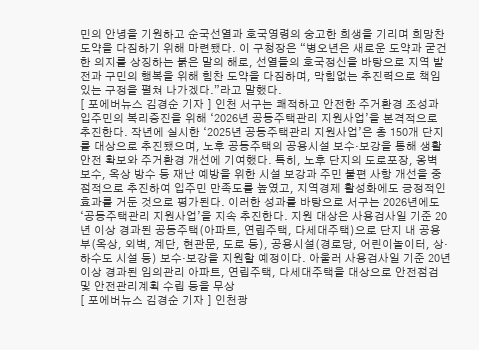민의 안녕을 기원하고 순국선열과 호국영령의 숭고한 희생을 기리며 희망찬 도약을 다짐하기 위해 마련됐다. 이 구청장은 “병오년은 새로운 도약과 굳건한 의지를 상징하는 붉은 말의 해로, 선열들의 호국정신을 바탕으로 지역 발전과 구민의 행복을 위해 힘찬 도약을 다짐하며, 막힘없는 추진력으로 책임 있는 구정을 펼쳐 나가겠다.”라고 말했다.
[ 포에버뉴스 김경순 기자 ] 인천 서구는 쾌적하고 안전한 주거환경 조성과 입주민의 복리증진을 위해 ‘2026년 공동주택관리 지원사업’을 본격적으로 추진한다. 작년에 실시한 ‘2025년 공동주택관리 지원사업’은 총 150개 단지를 대상으로 추진됐으며, 노후 공동주택의 공용시설 보수·보강을 통해 생활 안전 확보와 주거환경 개선에 기여했다. 특히, 노후 단지의 도로포장, 옹벽 보수, 옥상 방수 등 재난 예방을 위한 시설 보강과 주민 불편 사항 개선을 중점적으로 추진하여 입주민 만족도를 높였고, 지역경제 활성화에도 긍정적인 효과를 거둔 것으로 평가된다. 이러한 성과를 바탕으로 서구는 2026년에도 ‘공동주택관리 지원사업’을 지속 추진한다. 지원 대상은 사용검사일 기준 20년 이상 경과된 공동주택(아파트, 연립주택, 다세대주택)으로 단지 내 공용부(옥상, 외벽, 계단, 현관문, 도로 등), 공용시설(경로당, 어린이놀이터, 상·하수도 시설 등) 보수·보강을 지원할 예정이다. 아울러 사용검사일 기준 20년 이상 경과된 임의관리 아파트, 연립주택, 다세대주택을 대상으로 안전점검 및 안전관리계획 수립 등을 무상
[ 포에버뉴스 김경순 기자 ] 인천광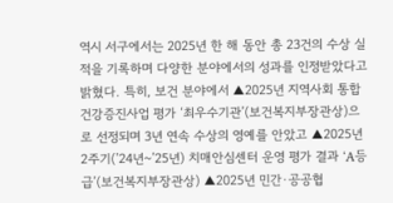역시 서구에서는 2025년 한 해 동안 총 23건의 수상 실적을 기록하며 다양한 분야에서의 성과를 인정받았다고 밝혔다. 특히, 보건 분야에서 ▲2025년 지역사회 통합건강증진사업 평가 ‘최우수기관’(보건복지부장관상)으로 선정되며 3년 연속 수상의 영예를 안았고 ▲2025년 2주기(’24년~’25년) 치매안심센터 운영 평가 결과 ‘A등급’(보건복지부장관상) ▲2025년 민간·공공협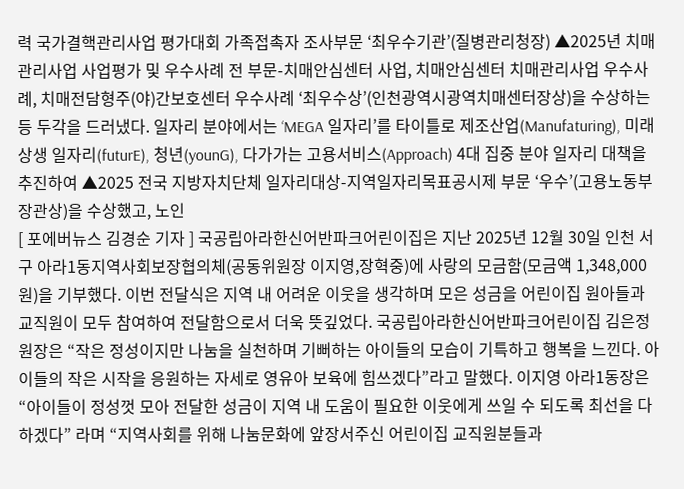력 국가결핵관리사업 평가대회 가족접촉자 조사부문 ‘최우수기관’(질병관리청장) ▲2025년 치매관리사업 사업평가 및 우수사례 전 부문-치매안심센터 사업, 치매안심센터 치매관리사업 우수사례, 치매전담형주(야)간보호센터 우수사례 ‘최우수상’(인천광역시광역치매센터장상)을 수상하는 등 두각을 드러냈다. 일자리 분야에서는 ‘MEGA 일자리’를 타이틀로 제조산업(Manufaturing), 미래 상생 일자리(futurE), 청년(younG), 다가가는 고용서비스(Approach) 4대 집중 분야 일자리 대책을 추진하여 ▲2025 전국 지방자치단체 일자리대상-지역일자리목표공시제 부문 ‘우수’(고용노동부장관상)을 수상했고, 노인
[ 포에버뉴스 김경순 기자 ] 국공립아라한신어반파크어린이집은 지난 2025년 12월 30일 인천 서구 아라1동지역사회보장협의체(공동위원장 이지영,장혁중)에 사랑의 모금함(모금액 1,348,000원)을 기부했다. 이번 전달식은 지역 내 어려운 이웃을 생각하며 모은 성금을 어린이집 원아들과 교직원이 모두 참여하여 전달함으로서 더욱 뜻깊었다. 국공립아라한신어반파크어린이집 김은정 원장은 “작은 정성이지만 나눔을 실천하며 기뻐하는 아이들의 모습이 기특하고 행복을 느낀다. 아이들의 작은 시작을 응원하는 자세로 영유아 보육에 힘쓰겠다”라고 말했다. 이지영 아라1동장은 “아이들이 정성껏 모아 전달한 성금이 지역 내 도움이 필요한 이웃에게 쓰일 수 되도록 최선을 다하겠다” 라며 “지역사회를 위해 나눔문화에 앞장서주신 어린이집 교직원분들과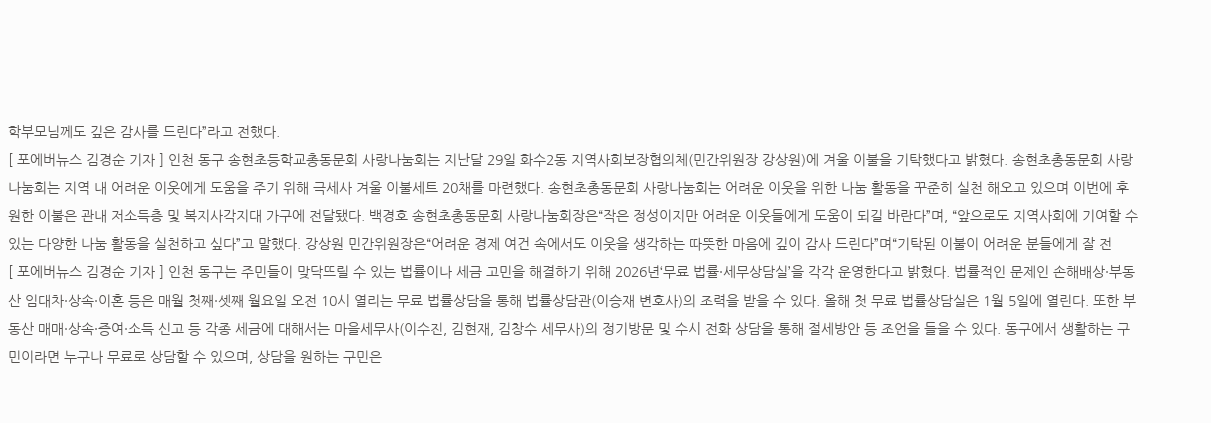학부모님께도 깊은 감사를 드린다”라고 전했다.
[ 포에버뉴스 김경순 기자 ] 인천 동구 송현초등학교총동문회 사랑나눔회는 지난달 29일 화수2동 지역사회보장협의체(민간위원장 강상원)에 겨울 이불을 기탁했다고 밝혔다. 송현초총동문회 사랑나눔회는 지역 내 어려운 이웃에게 도움을 주기 위해 극세사 겨울 이불세트 20채를 마련했다. 송현초총동문회 사랑나눔회는 어려운 이웃을 위한 나눔 활동을 꾸준히 실천 해오고 있으며 이번에 후원한 이불은 관내 저소득층 및 복지사각지대 가구에 전달됐다. 백경호 송현초총동문회 사랑나눔회장은“작은 정성이지만 어려운 이웃들에게 도움이 되길 바란다”며, “앞으로도 지역사회에 기여할 수 있는 다양한 나눔 활동을 실천하고 싶다”고 말했다. 강상원 민간위원장은“어려운 경제 여건 속에서도 이웃을 생각하는 따뜻한 마음에 깊이 감사 드린다”며“기탁된 이불이 어려운 분들에게 잘 전
[ 포에버뉴스 김경순 기자 ] 인천 동구는 주민들이 맞닥뜨릴 수 있는 법률이나 세금 고민을 해결하기 위해 2026년‘무료 법률·세무상담실’을 각각 운영한다고 밝혔다. 법률적인 문제인 손해배상·부동산 임대차·상속·이혼 등은 매월 첫째·셋째 월요일 오전 10시 열리는 무료 법률상담을 통해 법률상담관(이승재 변호사)의 조력을 받을 수 있다. 올해 첫 무료 법률상담실은 1월 5일에 열린다. 또한 부동산 매매·상속·증여·소득 신고 등 각종 세금에 대해서는 마을세무사(이수진, 김현재, 김창수 세무사)의 정기방문 및 수시 전화 상담을 통해 절세방안 등 조언을 들을 수 있다. 동구에서 생활하는 구민이라면 누구나 무료로 상담할 수 있으며, 상담을 원하는 구민은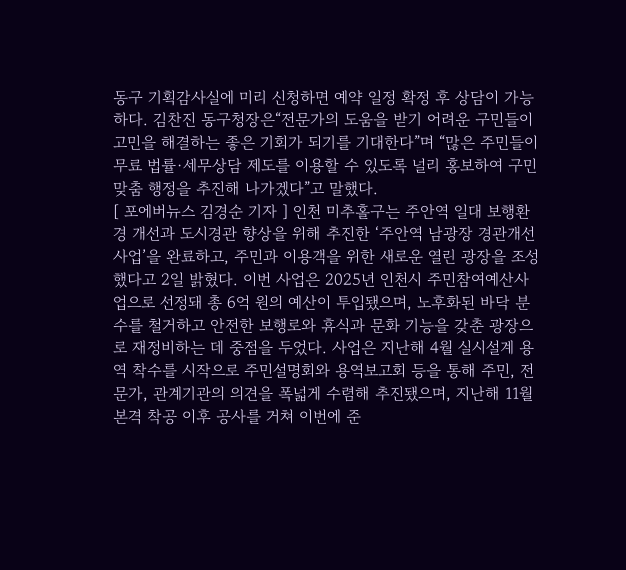동구 기획감사실에 미리 신청하면 예약 일정 확정 후 상담이 가능하다. 김찬진 동구청장은“전문가의 도움을 받기 어려운 구민들이 고민을 해결하는 좋은 기회가 되기를 기대한다”며 “많은 주민들이 무료 법률·세무상담 제도를 이용할 수 있도록 널리 홍보하여 구민 맞춤 행정을 추진해 나가겠다”고 말했다.
[ 포에버뉴스 김경순 기자 ] 인천 미추홀구는 주안역 일대 보행환경 개선과 도시경관 향상을 위해 추진한 ‘주안역 남광장 경관개선 사업’을 완료하고, 주민과 이용객을 위한 새로운 열린 광장을 조성했다고 2일 밝혔다. 이번 사업은 2025년 인천시 주민참여예산사업으로 선정돼 총 6억 원의 예산이 투입됐으며, 노후화된 바닥 분수를 철거하고 안전한 보행로와 휴식과 문화 기능을 갖춘 광장으로 재정비하는 데 중점을 두었다. 사업은 지난해 4월 실시설계 용역 착수를 시작으로 주민설명회와 용역보고회 등을 통해 주민, 전문가, 관계기관의 의견을 폭넓게 수렴해 추진됐으며, 지난해 11월 본격 착공 이후 공사를 거쳐 이번에 준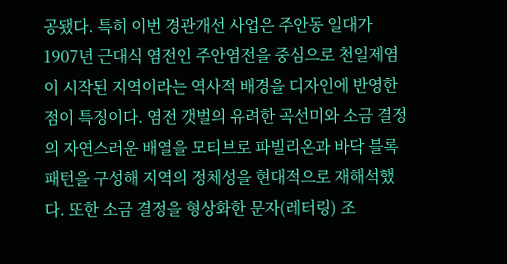공됐다. 특히 이번 경관개선 사업은 주안동 일대가 1907년 근대식 염전인 주안염전을 중심으로 천일제염이 시작된 지역이라는 역사적 배경을 디자인에 반영한 점이 특징이다. 염전 갯벌의 유려한 곡선미와 소금 결정의 자연스러운 배열을 모티브로 파빌리온과 바닥 블록 패턴을 구성해 지역의 정체성을 현대적으로 재해석했다. 또한 소금 결정을 형상화한 문자(레터링) 조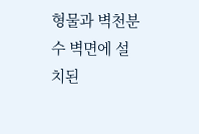형물과 벽천분수 벽면에 설치된